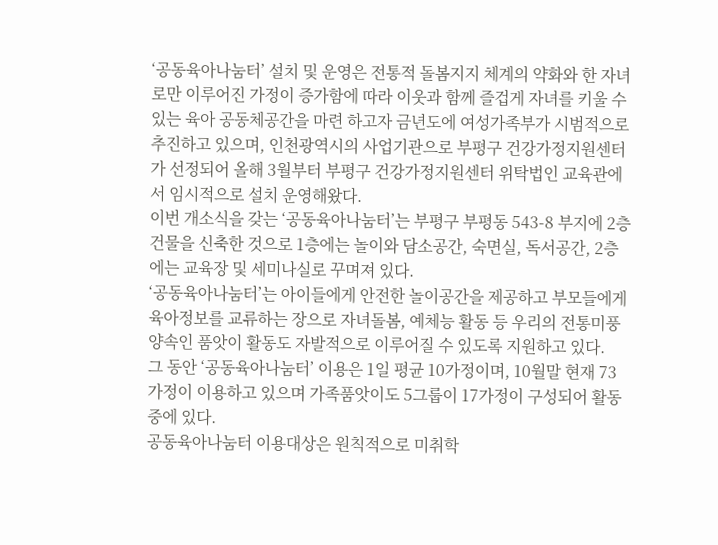‘공동육아나눔터’ 설치 및 운영은 전통적 돌봄지지 체계의 약화와 한 자녀로만 이루어진 가정이 증가함에 따라 이웃과 함께 즐겁게 자녀를 키울 수 있는 육아 공동체공간을 마련 하고자 금년도에 여성가족부가 시범적으로 추진하고 있으며, 인천광역시의 사업기관으로 부평구 건강가정지원센터가 선정되어 올해 3월부터 부평구 건강가정지원센터 위탁법인 교육관에서 임시적으로 설치 운영해왔다.
이번 개소식을 갖는 ‘공동육아나눔터’는 부평구 부평동 543-8 부지에 2층 건물을 신축한 것으로 1층에는 놀이와 담소공간, 숙면실, 독서공간, 2층에는 교육장 및 세미나실로 꾸며져 있다.
‘공동육아나눔터’는 아이들에게 안전한 놀이공간을 제공하고 부모들에게 육아정보를 교류하는 장으로 자녀돌봄, 예체능 활동 등 우리의 전통미풍양속인 품앗이 활동도 자발적으로 이루어질 수 있도록 지원하고 있다.
그 동안 ‘공동육아나눔터’ 이용은 1일 평균 10가정이며, 10월말 현재 73가정이 이용하고 있으며 가족품앗이도 5그룹이 17가정이 구성되어 활동중에 있다.
공동육아나눔터 이용대상은 원칙적으로 미취학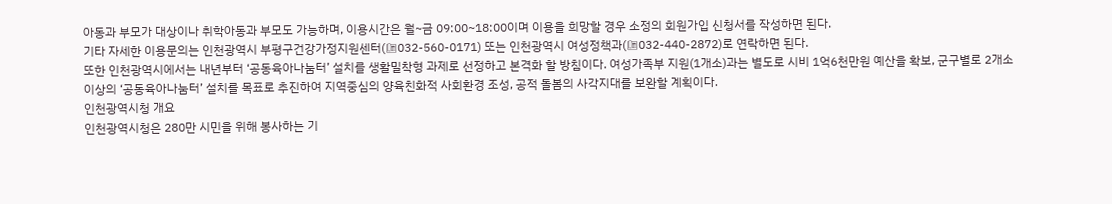아동과 부모가 대상이나 취학아동과 부모도 가능하며, 이용시간은 월~금 09:00~18:00이며 이용을 희망할 경우 소정의 회원가입 신청서를 작성하면 된다.
기타 자세한 이용문의는 인천광역시 부평구건강가정지원센터(☏032-560-0171) 또는 인천광역시 여성정책과(☏032-440-2872)로 연락하면 된다.
또한 인천광역시에서는 내년부터 ‘공동육아나눔터’ 설치를 생활밀착형 과제로 선정하고 본격화 할 방침이다. 여성가족부 지원(1개소)과는 별도로 시비 1억6천만원 예산을 확보, 군구별로 2개소이상의 ‘공동육아나눔터’ 설치를 목표로 추진하여 지역중심의 양육친화적 사회환경 조성, 공적 돌봄의 사각지대를 보완할 계획이다.
인천광역시청 개요
인천광역시청은 280만 시민을 위해 봉사하는 기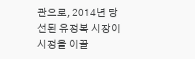관으로, 2014년 당선된 유정복 시장이 시정을 이끌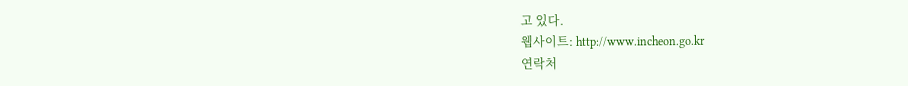고 있다.
웹사이트: http://www.incheon.go.kr
연락처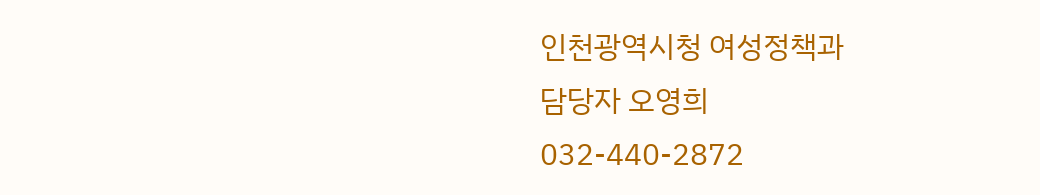인천광역시청 여성정책과
담당자 오영희
032-440-2872